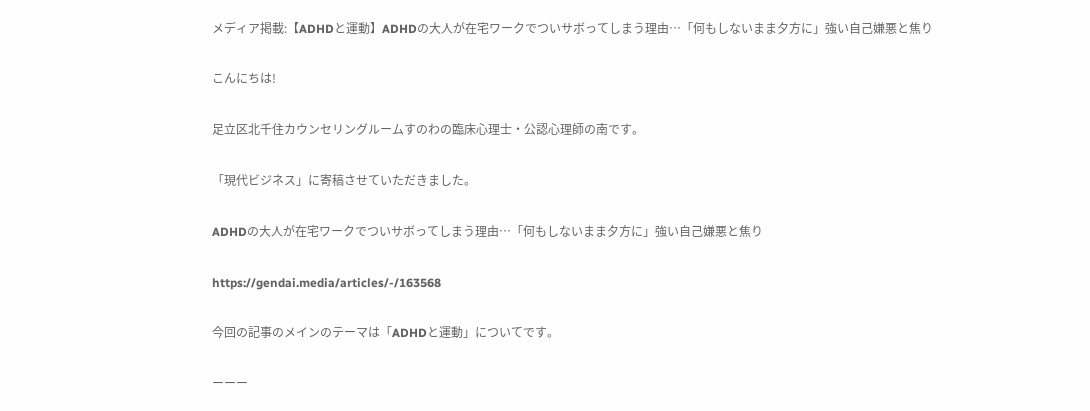メディア掲載:【ADHDと運動】ADHDの大人が在宅ワークでついサボってしまう理由…「何もしないまま夕方に」強い自己嫌悪と焦り

こんにちは!

足立区北千住カウンセリングルームすのわの臨床心理士・公認心理師の南です。

「現代ビジネス」に寄稿させていただきました。

ADHDの大人が在宅ワークでついサボってしまう理由…「何もしないまま夕方に」強い自己嫌悪と焦り

https://gendai.media/articles/-/163568

今回の記事のメインのテーマは「ADHDと運動」についてです。

ーーー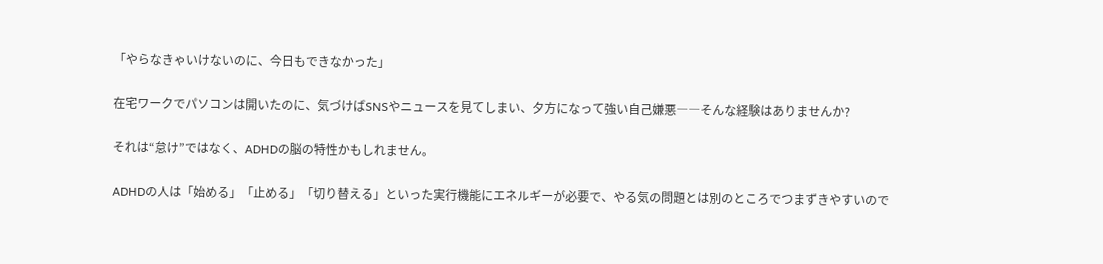「やらなきゃいけないのに、今日もできなかった」

在宅ワークでパソコンは開いたのに、気づけばSNSやニュースを見てしまい、夕方になって強い自己嫌悪――そんな経験はありませんか?

それは“怠け”ではなく、ADHDの脳の特性かもしれません。

ADHDの人は「始める」「止める」「切り替える」といった実行機能にエネルギーが必要で、やる気の問題とは別のところでつまずきやすいので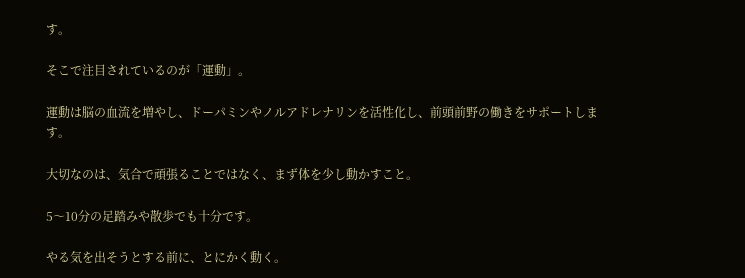す。

そこで注目されているのが「運動」。

運動は脳の血流を増やし、ドーパミンやノルアドレナリンを活性化し、前頭前野の働きをサポートします。

大切なのは、気合で頑張ることではなく、まず体を少し動かすこと。

5〜10分の足踏みや散歩でも十分です。

やる気を出そうとする前に、とにかく動く。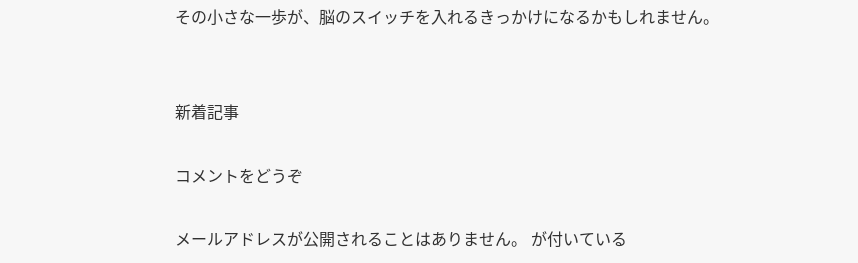その小さな一歩が、脳のスイッチを入れるきっかけになるかもしれません。


新着記事

コメントをどうぞ

メールアドレスが公開されることはありません。 が付いている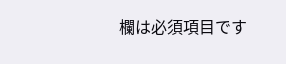欄は必須項目です